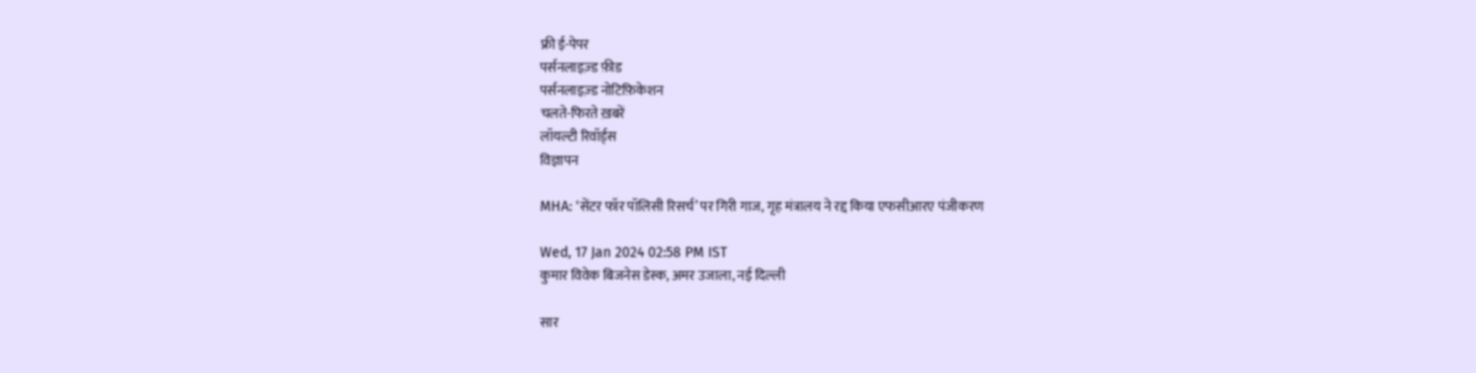फ्री ई-पेपर
पर्सनलाइज़्ड फ़ीड
पर्सनलाइज़्ड नोटिफ़िकेशन
चलते-फिरते ख़बरें
लॉयल्टी रिवॉर्ड्स
विज्ञापन

MHA: ‘सेंटर फॉर पॉलिसी रिसर्च’ पर गिरी गाज, गृह मंत्रालय ने रद्द किया एफसीआरए पंजीकरण

Wed, 17 Jan 2024 02:58 PM IST
कुमार विवेक बिजनेस डेस्क, अमर उजाला, नई दिल्ली

सार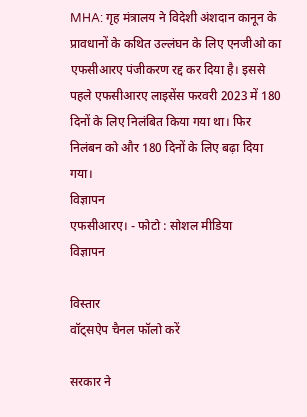MHA: गृह मंत्रालय ने विदेशी अंशदान कानून के प्रावधानों के कथित उल्लंघन के लिए एनजीओ का एफसीआरए पंजीकरण रद्द कर दिया है। इससे पहले एफसीआरए लाइसेंस फरवरी 2023 में 180 दिनों के लिए निलंबित किया गया था। फिर निलंबन को और 180 दिनों के लिए बढ़ा दिया गया।
विज्ञापन
एफसीआरए। - फोटो : सोशल मीडिया
विज्ञापन

विस्तार
वॉट्सऐप चैनल फॉलो करें

सरकार ने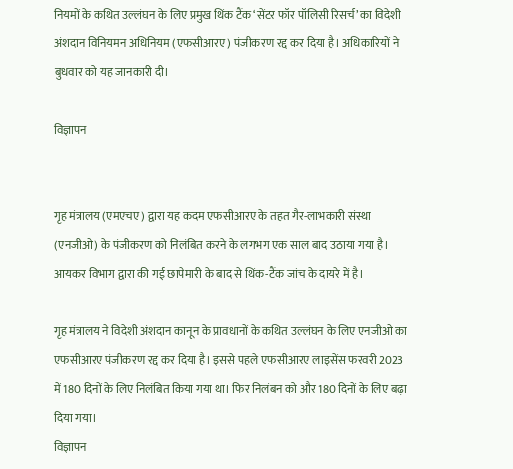नियमों के कथित उल्लंघन के लिए प्रमुख थिंक टैंक ‘सेंटर फॉर पॉलिसी रिसर्च’ का विदेशी अंशदान विनियमन अधिनियम (एफसीआरए) पंजीकरण रद्द कर दिया है। अधिकारियों ने बुधवार को यह जानकारी दी।

विज्ञापन


गृह मंत्रालय (एमएचए) द्वारा यह कदम एफसीआरए के तहत गैर-लाभकारी संस्था (एनजीओ) के पंजीकरण को निलंबित करने के लगभग एक साल बाद उठाया गया है। आयकर विभाग द्वारा की गई छापेमारी के बाद से थिंक-टैंक जांच के दायरे में है।

गृह मंत्रालय ने विदेशी अंशदान कानून के प्रावधानों के कथित उल्लंघन के लिए एनजीओ का एफसीआरए पंजीकरण रद्द कर दिया है। इससे पहले एफसीआरए लाइसेंस फरवरी 2023 में 180 दिनों के लिए निलंबित किया गया था। फिर निलंबन को और 180 दिनों के लिए बढ़ा दिया गया।
विज्ञापन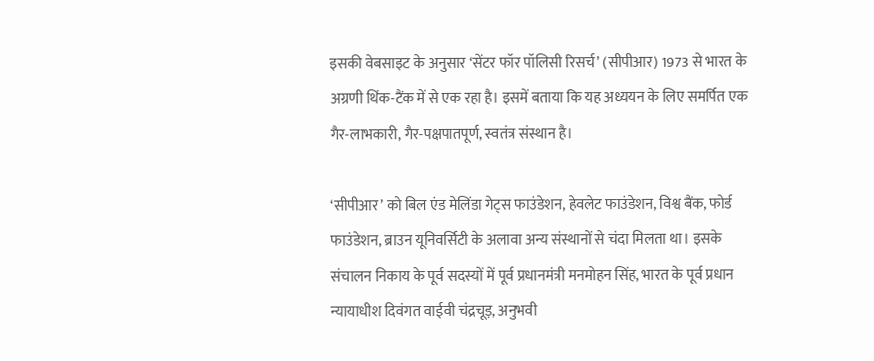इसकी वेबसाइट के अनुसार ‘सेंटर फॉर पॉलिसी रिसर्च’ (सीपीआर) 1973 से भारत के अग्रणी थिंक-टैंक में से एक रहा है। इसमें बताया कि यह अध्ययन के लिए समर्पित एक गैर-लाभकारी, गैर-पक्षपातपूर्ण, स्वतंत्र संस्थान है।

‘सीपीआर’ को बिल एंड मेलिंडा गेट्स फाउंडेशन, हेवलेट फाउंडेशन, विश्व बैंक, फोर्ड फाउंडेशन, ब्राउन यूनिवर्सिटी के अलावा अन्य संस्थानों से चंदा मिलता था। इसके संचालन निकाय के पूर्व सदस्यों में पूर्व प्रधानमंत्री मनमोहन सिंह, भारत के पूर्व प्रधान न्यायाधीश दिवंगत वाईवी चंद्रचूड़, अनुभवी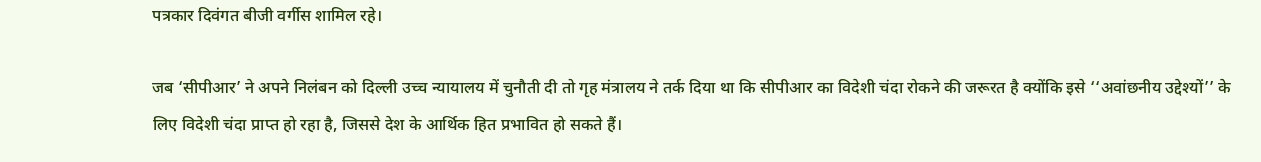पत्रकार दिवंगत बीजी वर्गीस शामिल रहे।

जब ‘सीपीआर’ ने अपने निलंबन को दिल्ली उच्च न्यायालय में चुनौती दी तो गृह मंत्रालय ने तर्क दिया था कि सीपीआर का विदेशी चंदा रोकने की जरूरत है क्योंकि इसे ‘‘अवांछनीय उद्देश्यों’’ के लिए विदेशी चंदा प्राप्त हो रहा है, जिससे देश के आर्थिक हित प्रभावित हो सकते हैं।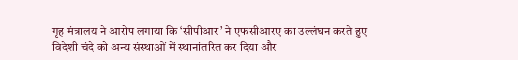गृह मंत्रालय ने आरोप लगाया कि ‘सीपीआर’ ने एफसीआरए का उल्लंघन करते हुए विदेशी चंदे को अन्य संस्थाओं में स्थानांतरित कर दिया और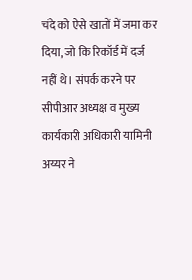चंदे को ऐसे खातों में जमा कर दिया, जो कि रिकॉर्ड में दर्ज नहीं थे। संपर्क करने पर सीपीआर अध्यक्ष व मुख्य कार्यकारी अधिकारी यामिनी अय्यर ने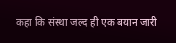कहा कि संस्था जल्द ही एक बयान जारी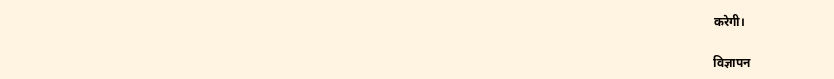करेगी।

विज्ञापन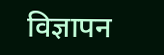विज्ञापन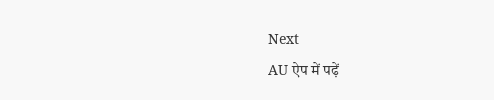Next
AU ऐप में पढ़ें